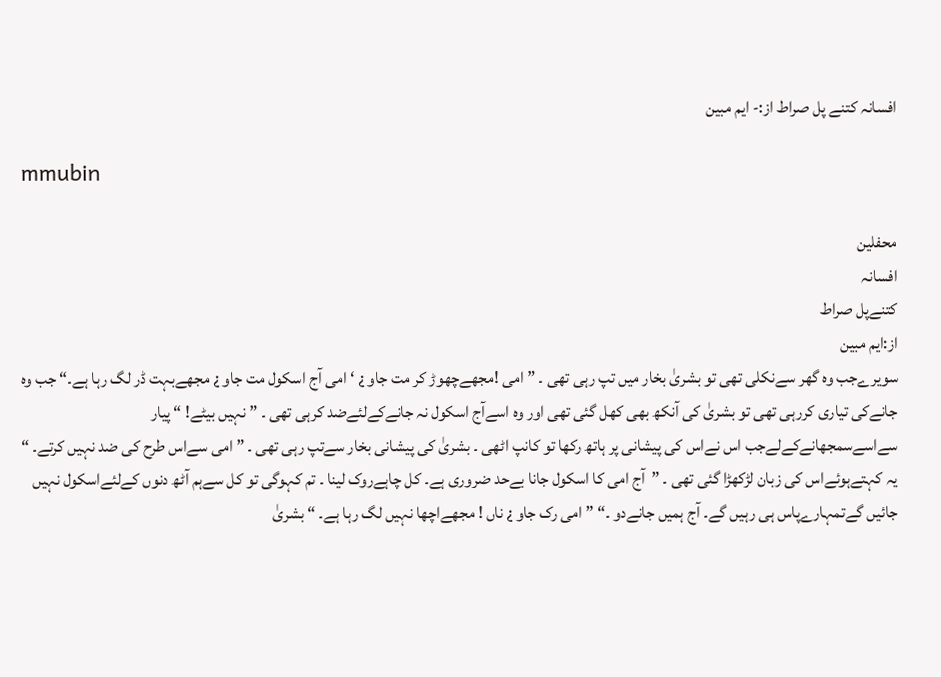افسانہ کتنے پل صراط از:- ایم مبین

mmubin

محفلین
افسانہ
کتنےپل صراط
از:ایم مبین
سویرےجب وہ گھر سےنکلی تھی تو بشریٰ بخار میں تپ رہی تھی ۔ ” امی !مجھےچھوڑ کر مت جاو ¿ ‘ امی آج اسکول مت جاو ¿ مجھےبہت ڈر لگ رہا ہے۔“ جب وہ جانےکی تیاری کررہی تھی تو بشریٰ کی آنکھ بھی کھل گئی تھی اور وہ اسےآج اسکول نہ جانےکےلئےضد کرہی تھی ۔ ” نہیں بیٹے! “ پیار سےاسےسمجھانےکےلےجب اس نےاس کی پیشانی پر ہاتھ رکھا تو کانپ اٹھی ۔ بشریٰ کی پیشانی بخار سےتپ رہی تھی ۔ ” امی سےاس طرح کی ضد نہیں کرتے۔ “ یہ کہتےہوئےاس کی زبان لڑکھڑا گئی تھی ۔ ”آج امی کا اسکول جانا بےحد ضروری ہے۔ کل چاہےروک لینا ۔ تم کہوگی تو کل سےہم آٹھ دنوں کےلئےاسکول نہیں جائیں گےتمہارےپاس ہی رہیں گے۔ آج ہمیں جانےدو ۔“ ” امی رک جاو ¿ ناں ! مجھےاچھا نہیں لگ رہا ہے۔ “ بشریٰ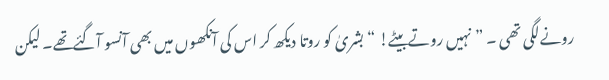رونےلگی تھی ۔ ” نہیں روتےبیٹے! “ بشریٰ کو روتا دیکھ کر اس کی آنکھوں میں بھی آنسو آگئےتھے۔ لیکن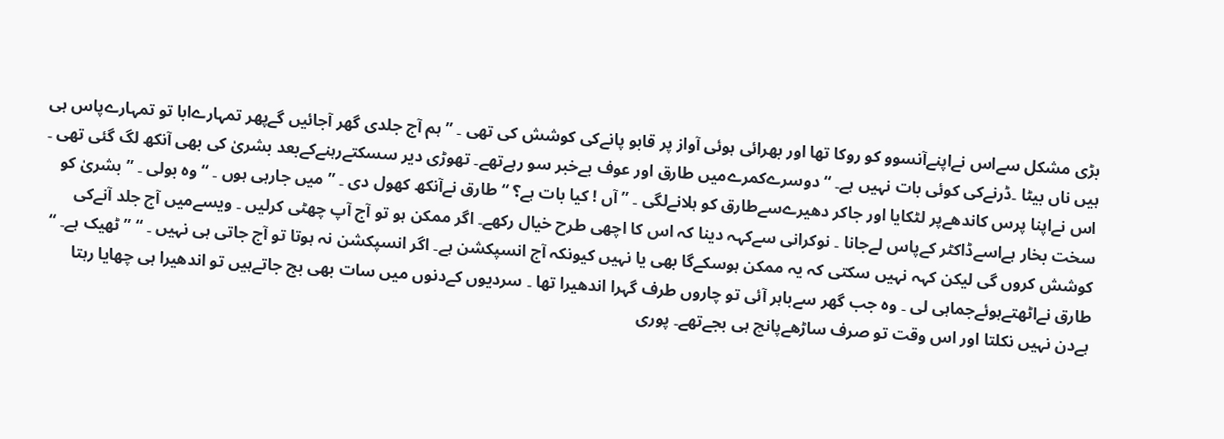بڑی مشکل سےاس نےاپنےآنسوو کو روکا تھا اور بھرائی ہوئی آواز پر قابو پانےکی کوشش کی تھی ۔ ” ہم آج جلدی گھر آجائیں گےپھر تمہارےابا تو تمہارےپاس ہی ہیں ناں بیٹا ۔ڈرنےکی کوئی بات نہیں ہے۔ “ دوسرےکمرےمیں طارق اور عوف بےخبر سو رہےتھے۔ تھوڑی دیر سسکتےرہنےکےبعد بشریٰ کی بھی آنکھ لگ گئی تھی ۔ اس نےاپنا پرس کاندھےپر لٹکایا اور جاکر دھیرےسےطارق کو ہلانےلگی ۔ ” آں ! کیا بات ہے؟ “ طارق نےآنکھ کھول دی ۔ ” میں جارہی ہوں ۔ “ وہ بولی ۔ ” بشریٰ کو سخت بخار ہےاسےڈاکٹر کےپاس لےجانا ۔ نوکرانی سےکہہ دینا کہ اس کا اچھی طرح خیال رکھے۔ اگر ممکن ہو تو آج آپ چھٹی کرلیں ۔ ویسےمیں آج جلد آنےکی کوشش کروں گی لیکن کہہ نہیں سکتی کہ یہ ممکن ہوسکےگا بھی یا نہیں کیونکہ آج انسپکشن ہے۔ اگر انسپکشن نہ ہوتا تو آج جاتی ہی نہیں ۔ “ ” ٹھیک ہے۔ “ طارق نےاٹھتےہوئےجماہی لی ۔ وہ جب گھر سےباہر آئی تو چاروں طرف گہرا اندھیرا تھا ۔ سردیوں کےدنوں میں سات بھی بج جاتےہیں تو اندھیرا ہی چھایا رہتا ہےدن نہیں نکلتا اور اس وقت تو صرف ساڑھےپانچ ہی بجےتھے۔ پوری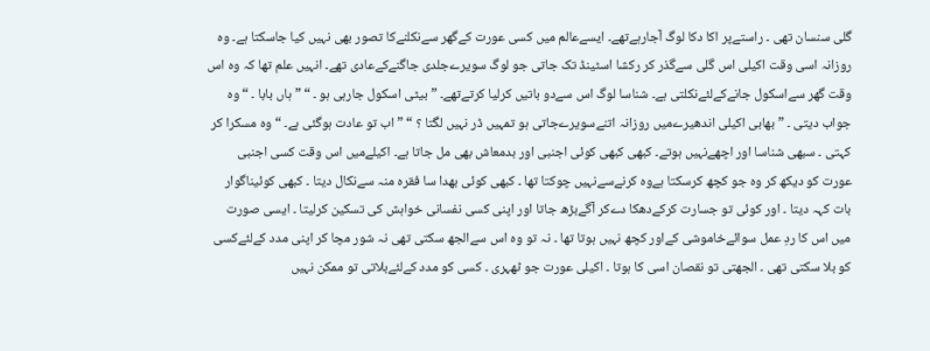گلی سنسان تھی ۔ راستےپر اکا دکا لوگ آجارہےتھے۔ ایسےعالم میں کسی عورت کےگھر سےنکلنےکا تصور بھی نہیں کیا جاسکتا ہے۔ وہ روزانہ اسی وقت اکیلی اس گلی سےگذر کر رکشا اسٹینڈ تک جاتی جو لوگ سویرےجلدی جاگنےکےعادی تھے۔ انہیں علم تھا کہ وہ اس وقت گھر سےاسکول جانےکےلئےنکلتی ہے۔ شناسا لوگ اس سےدو باتیں کرلیا کرتےتھے۔ ” بیٹی اسکول جارہی ہو ۔ “ ” ہاں بابا ۔ “ وہ جواب دیتی ۔ ” بھابی اکیلی اندھیرےمیں روزانہ اتنےسویرےجاتی ہو تمہیں ڈر نہیں لگتا ؟ “ ” اب تو عادت ہوگئی ہے۔ “ وہ مسکرا کر کہتی ۔ سبھی شناسا اور اچھےنہیں ہوتے۔ کبھی کبھی کوئی اجنبی اور بدمعاش بھی مل جاتا ہے۔ اکیلےمیں اس وقت کسی اجنبی عورت کو دیکھ کر وہ جو کچھ کرسکتا ہےوہ کرنےسےنہیں چوکتا تھا ۔ کبھی کوئی بھدا سا فقرہ منہ سےنکال دیتا ۔ کبھی کوئیناگوار بات کہہ دیتا ۔ اور کوئی تو جسارت کرکےدھکا دےکر آگےبڑھ جاتا اور اپنی کسی نفسانی خواہش کی تسکین کرلیتا ۔ ایسی صورت میں اس کا ردِ عمل سوائےخاموشی کےاور کچھ نہیں ہوتا تھا ۔ نہ تو وہ اس سےالجھ سکتی تھی نہ شور مچا کر اپنی مدد کےلئےکسی کو بلا سکتی تھی ۔ الجھتی تو نقصان اسی کا ہوتا ۔ اکیلی عورت جو ٹھہری ۔ کسی کو مدد کےلئےبلاتی تو ممکن نہیں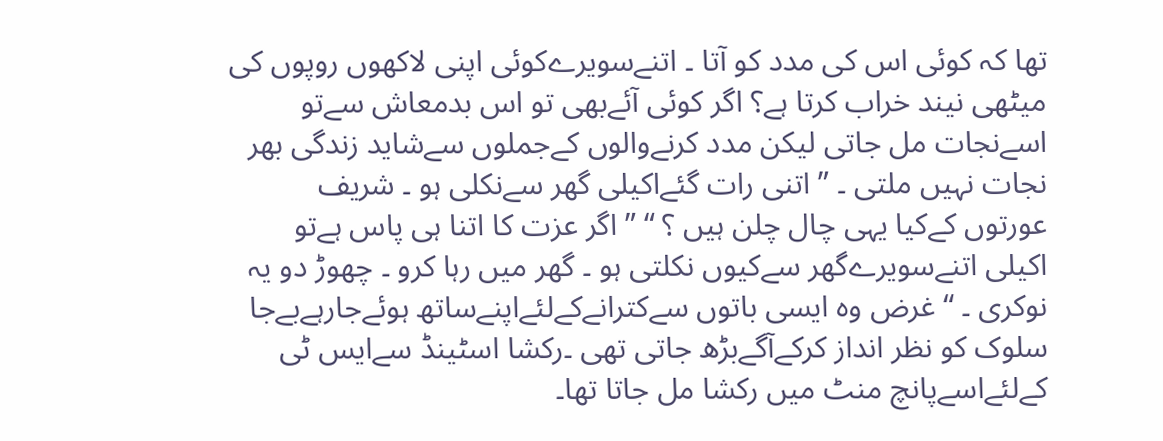تھا کہ کوئی اس کی مدد کو آتا ۔ اتنےسویرےکوئی اپنی لاکھوں روپوں کی میٹھی نیند خراب کرتا ہے؟ اگر کوئی آئےبھی تو اس بدمعاش سےتو اسےنجات مل جاتی لیکن مدد کرنےوالوں کےجملوں سےشاید زندگی بھر نجات نہیں ملتی ۔ ” اتنی رات گئےاکیلی گھر سےنکلی ہو ۔ شریف عورتوں کےکیا یہی چال چلن ہیں ؟ “ ” اگر عزت کا اتنا ہی پاس ہےتو اکیلی اتنےسویرےگھر سےکیوں نکلتی ہو ۔ گھر میں رہا کرو ۔ چھوڑ دو یہ نوکری ۔ “ غرض وہ ایسی باتوں سےکترانےکےلئےاپنےساتھ ہوئےجارہےبےجا سلوک کو نظر انداز کرکےآگےبڑھ جاتی تھی ۔رکشا اسٹینڈ سےایس ٹی کےلئےاسےپانچ منٹ میں رکشا مل جاتا تھا۔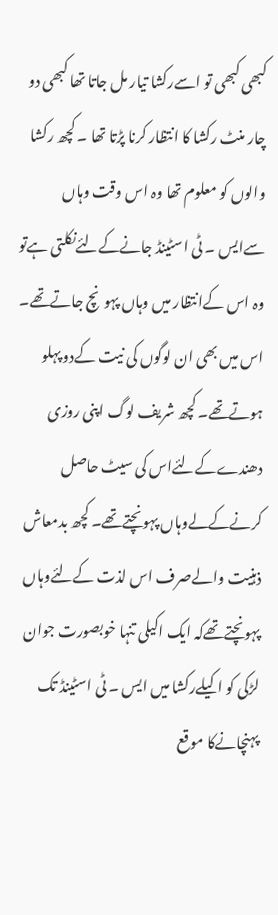کبھی کبھی تو اسےرکشا تیار مل جاتا تھا کبھی دو چار منٹ رکشا کا انتظار کرنا پڑتا تھا ۔ کچھ رکشا والوں کو معلوم تھا وہ اس وقت وہاں سےایس ۔ ٹی اسٹینڈ جانےکےلئےنکلتی ہےتو وہ اس کےانتظار میں وہاں پہونچ جاتےتھے۔ اس میں بھی ان لوگوں کی نیت کےدو پہلو ہوتےتھے۔ کچھ شریف لوگ اپنی روزی دھندےکےلئےاس کی سیٹ حاصل کرنےکےلےوہاں پہونچتےتھے۔ کچھ بدمعاش ذہنیت والےصرف اس لذت کےلئےوہاں پہونچتےتھےکہ ایک اکیلی تنہا خوبصورت جوان لڑکی کو اکیلےرکشا میں ایس ۔ ٹی اسٹینڈ تک پہنچانےکا موقع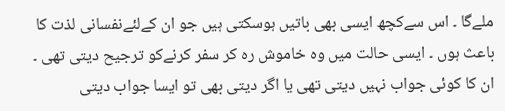ملےگا ۔ اس سےکچھ ایسی بھی باتیں ہوسکتی ہیں جو ان کےلئےنفسانی لذت کا باعث ہوں ۔ ایسی حالت میں وہ خاموش رہ کر سفر کرنےکو ترجیح دیتی تھی ۔ ان کا کوئی جواب نہیں دیتی تھی یا اگر دیتی بھی تو ایسا جواب دیتی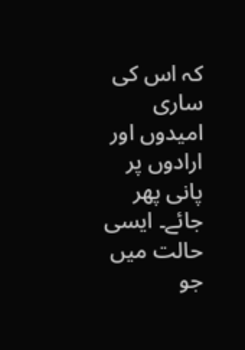کہ اس کی ساری امیدوں اور ارادوں پر پانی پھر جائے۔ ایسی حالت میں جو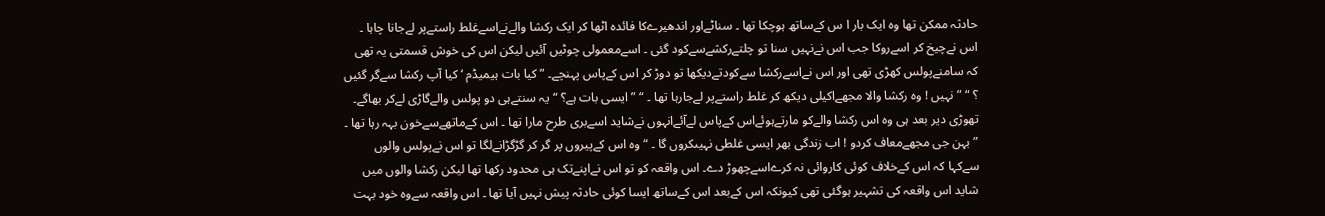حادثہ ممکن تھا وہ ایک بار ا س کےساتھ ہوچکا تھا ۔ سناٹےاور اندھیرےکا فائدہ اٹھا کر ایک رکشا والےنےاسےغلط راستےپر لےجانا چاہا ۔ اس نےچیخ کر اسےروکا جب اس نےنہیں سنا تو چلتےرکشےسےکود گئی ۔ اسےمعمولی چوٹیں آئیں لیکن اس کی خوش قسمتی یہ تھی کہ سامنےپولس کھڑی تھی اور اس نےاسےرکشا سےکودتےدیکھا تو دوڑ کر اس کےپاس پہنچے۔ ” کیا بات ہیمیڈم ‘ کیا آپ رکشا سےگر گئیں ؟ “ ” نہیں ! وہ رکشا والا مجھےاکیلی دیکھ کر غلط راستےپر لےجارہا تھا ۔ “ ” ایسی بات ہے؟ “ یہ سنتےہی دو پولس والےگاڑی لےکر بھاگے۔ تھوڑی دیر بعد ہی وہ اس رکشا والےکو مارتےہوئےاس کےپاس لےآئےانہوں نےشاید اسےبری طرح مارا تھا ۔ اس کےماتھےسےخون بہہ رہا تھا ۔ ” بہن جی مجھےمعاف کردو ! اب زندگی بھر ایسی غلطی نہیںکروں گا ۔ “ وہ اس کےپیروں پر گر کر گڑگڑانےلگا تو اس نےپولس والوں سےکہا کہ اس کےخلاف کوئی کاروائی نہ کرےاسےچھوڑ دے۔ اس واقعہ کو تو اس نےاپنےتک ہی محدود رکھا تھا لیکن رکشا والوں میں شاید اس واقعہ کی تشہیر ہوگئی تھی کیونکہ اس کےبعد اس کےساتھ ایسا کوئی حادثہ پیش نہیں آیا تھا ۔ اس واقعہ سےوہ خود بہت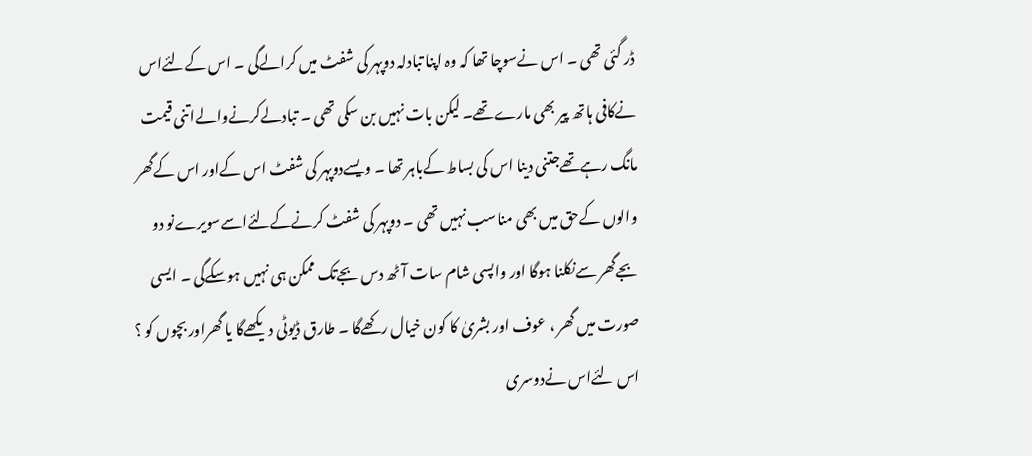ڈر گئی تھی ۔ اس نےسوچا تھا کہ وہ اپنا تبادلہ دوپہر کی شفٹ میں کرالےگی ۔ اس کےلئےاس نےکافی ہاتھ پیر بھی مارےتھے۔ لیکن بات نہیں بن سکی تھی ۔ تبادلےکرنےوالےاتنی قیمت مانگ رہےتھےجتنی دینا اس کی بساط کےباہر تھا ۔ ویسےدوپہر کی شفٹ اس کےاور اس کےگھر والوں کےحق میں بھی مناسب نہیں تھی ۔ دوپہر کی شفٹ کرنےکےلئےاسےسویرےنو دو بجےگھر سےنکلنا ہوگا اور واپسی شام سات آٹھ دس بجےتک ممکن ہی نہیں ہوسکےگی ۔ ایسی صورت میں گھر ، عوف اور بشریٰ کا کون خیال رکھےگا ۔ طارق ڈیوٹی دیکھےگا یا گھراور بچوں کو ؟ اس لئےاس نےدوسری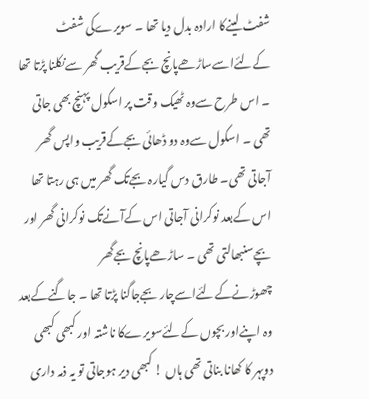شفٹ لینےکا ارادہ بدل دیا تھا ۔ سویرےکی شفٹ کےلئےاسےساڑھےپانچ بجےکےقریب گھر سےنکلنا پڑتا تھا ۔ اس طرح سےوہ ٹھیک وقت پر اسکول پہنچ بھی جاتی تھی ۔ اسکول سےوہ دو ڈھائی بجےکےقریب واپس گھر آجاتی تھی۔ طارق دس گیارہ بجےتک گھر میں ہی رہتا تھا اس کےبعد نوکرانی آجاتی اس کےآنےتک نوکرانی گھر اور بچےسنبھالتی تھی ۔ ساڑھےپانچ بجےگھر چھوڑنےکےلئےاسےچار بجےجاگنا پڑتا تھا ۔ جاگنےکےبعد وہ اپنےاور بچوں کےلئےسویرےکا ناشتہ اور کبھی کبھی دوپہر کا کھانا بناتی تھی ہاں ! کبھی دیر ہوجاتی تو یہ ذمہ داری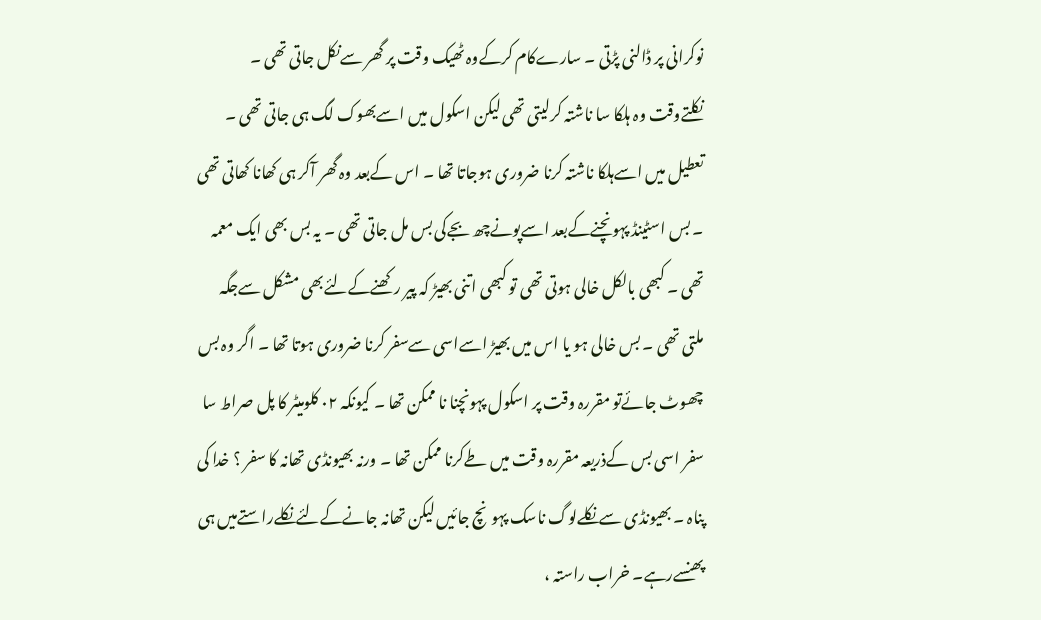نوکرانی پر ڈالنی پڑتی ۔ سارےکام کرکےوہ ٹھیک وقت پر گھر سےنکل جاتی تھی ۔ نکلتےوقت وہ ہلکا سا ناشتہ کرلیتی تھی لیکن اسکول میں اسےبھوک لگ ہی جاتی تھی ۔ تعطیل میں اسےہلکا ناشتہ کرنا ضروری ہوجاتا تھا ۔ اس کےبعد وہ گھر آکر ہی کھانا کھاتی تھی ۔ بس اسٹینڈ پہونچنےکےبعد اسےپونےچھ بجےکی بس مل جاتی تھی ۔ یہ بس بھی ایک معمہ تھی ۔ کبھی بالکل خالی ہوتی تھی تو کبھی اتنی بھیڑ کہ پیر رکھنےکےلئےبھی مشکل سےجگہ ملتی تھی ۔ بس خالی ہو یا اس میں بھیڑ اسےاسی سےسفر کرنا ضروری ہوتا تھا ۔ اگر وہ بس چھوٹ جائےتو مقررہ وقت پر اسکول پہونچنا نا ممکن تھا ۔ کیونکہ ٠٢ کلومیٹر کا پل صراط سا سفر اسی بس کےذریعہ مقررہ وقت میں طےکرنا ممکن تھا ۔ ورنہ بھیونڈی تھانہ کا سفر ؟ خدا کی پناہ ۔ بھیونڈی سےنکلےلوگ ناسک پہونچ جائیں لیکن تھانہ جانےکےلئےنکلےراستےمیں ہی پھنسےرہے۔ خراب راستہ ،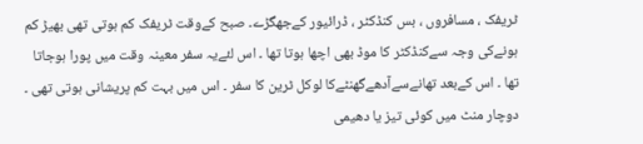ٹریفک ، مسافروں ، بس کنڈکٹر ، ڈرائیور کےجھگڑے۔ صبح کےوقت ٹریفک کم ہوتی تھی بھیڑ کم ہونےکی وجہ سےکنڈکٹر کا موڈ بھی اچھا ہوتا تھا ۔ اس لئےیہ سفر معینہ وقت میں پورا ہوجاتا تھا ۔ اس کےبعد تھانےسےآدھےگھنٹےکا لوکل ٹرین کا سفر ۔ اس میں بہت کم پریشانی ہوتی تھی ۔ دوچار منٹ میں کوئی تیز یا دھیمی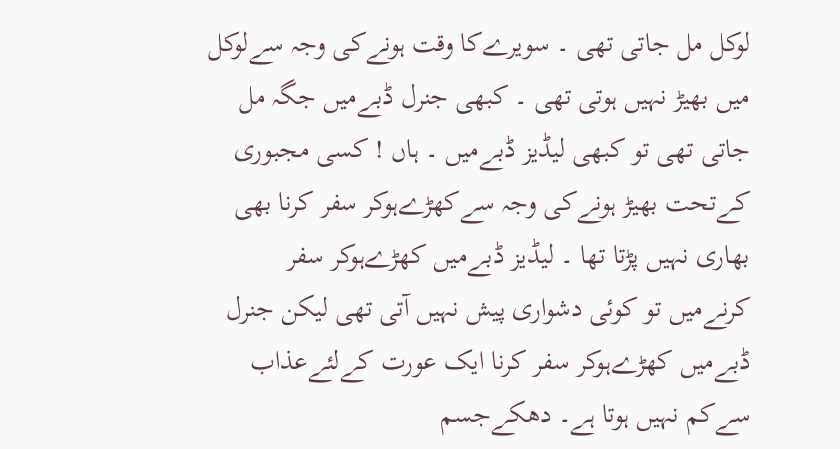لوکل مل جاتی تھی ۔ سویرےکا وقت ہونےکی وجہ سےلوکل میں بھیڑ نہیں ہوتی تھی ۔ کبھی جنرل ڈبےمیں جگہ مل جاتی تھی تو کبھی لیڈیز ڈبےمیں ۔ ہاں ! کسی مجبوری کےتحت بھیڑ ہونےکی وجہ سےکھڑےہوکر سفر کرنا بھی بھاری نہیں پڑتا تھا ۔ لیڈیز ڈبےمیں کھڑےہوکر سفر کرنےمیں تو کوئی دشواری پیش نہیں آتی تھی لیکن جنرل ڈبےمیں کھڑےہوکر سفر کرنا ایک عورت کےلئےعذاب سےکم نہیں ہوتا ہے۔ دھکےجسم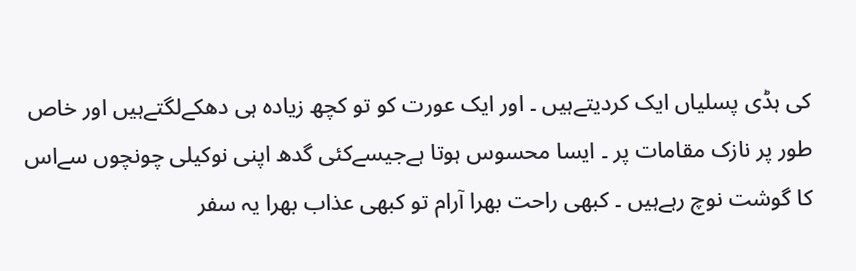کی ہڈی پسلیاں ایک کردیتےہیں ۔ اور ایک عورت کو تو کچھ زیادہ ہی دھکےلگتےہیں اور خاص طور پر نازک مقامات پر ۔ ایسا محسوس ہوتا ہےجیسےکئی گدھ اپنی نوکیلی چونچوں سےاس کا گوشت نوچ رہےہیں ۔ کبھی راحت بھرا آرام تو کبھی عذاب بھرا یہ سفر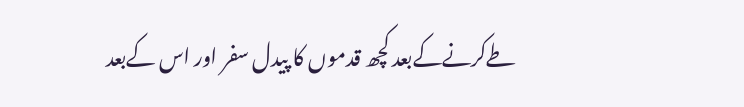طےکرنےکےبعد کچھ قدموں کا پیدل سفر اور اس کےبعد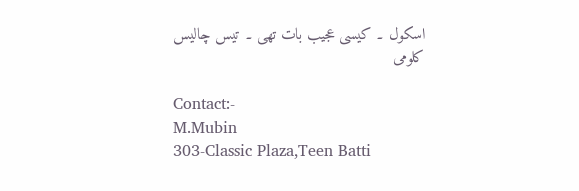اسکول ۔ کیسی عجیب بات تھی ۔ تیس چالیس کلومی

Contact:-
M.Mubin
303-Classic Plaza,Teen Batti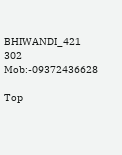BHIWANDI_421 302
Mob:-09372436628

Top